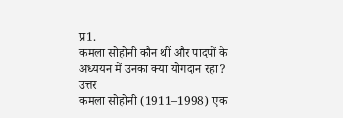प्र1.
कमला सोहोनी कौन थीं और पादपों के अध्ययन में उनका क्या योगदान रहा?
उत्तर
कमला सोहोनी (1911–1998) एक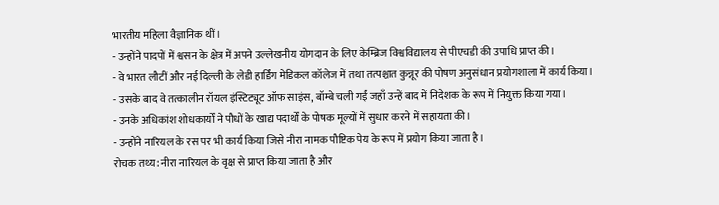भारतीय महिला वैज्ञानिक थीं।
- उन्होंने पादपों में श्वसन के क्षेत्र में अपने उल्लेखनीय योगदान के लिए केम्ब्रिज विश्वविद्यालय से पीएचडी की उपाधि प्राप्त की।
- वे भारत लौटीं और नई दिल्ली के लेडी हार्डिंग मेडिकल कॉलेज में तथा तत्पश्चात कुन्नूर की पोषण अनुसंधान प्रयोगशाला में कार्य किया।
- उसके बाद वे तत्कालीन रॉयल इंस्टिट्यूट ऑफ साइंस, बॉम्बे चली गईं जहाँ उन्हें बाद में निदेशक के रूप में नियुक्त किया गया।
- उनके अधिकांश शोधकार्यों ने पौधों के खाद्य पदार्थों के पोषक मूल्यों में सुधार करने में सहायता की।
- उन्होंने नारियल के रस पर भी कार्य किया जिसे नीरा नामक पौष्टिक पेय के रूप में प्रयोग किया जाता है।
रोचक तथ्य: नीरा नारियल के वृक्ष से प्राप्त किया जाता है और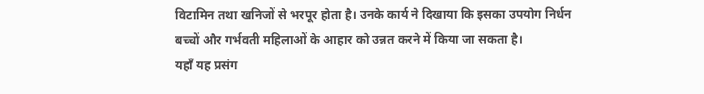विटामिन तथा खनिजों से भरपूर होता है। उनके कार्य ने दिखाया कि इसका उपयोग निर्धन बच्चों और गर्भवती महिलाओं के आहार को उन्नत करने में किया जा सकता है।
यहाँ यह प्रसंग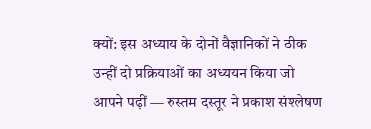क्यों: इस अध्याय के दोनों वैज्ञानिकों ने ठीक उन्हीं दो प्रक्रियाओं का अध्ययन किया जो आपने पढ़ीं — रुस्तम दस्तूर ने प्रकाश संश्लेषण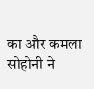का और कमला सोहोनी ने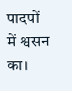पादपों में श्वसन का।